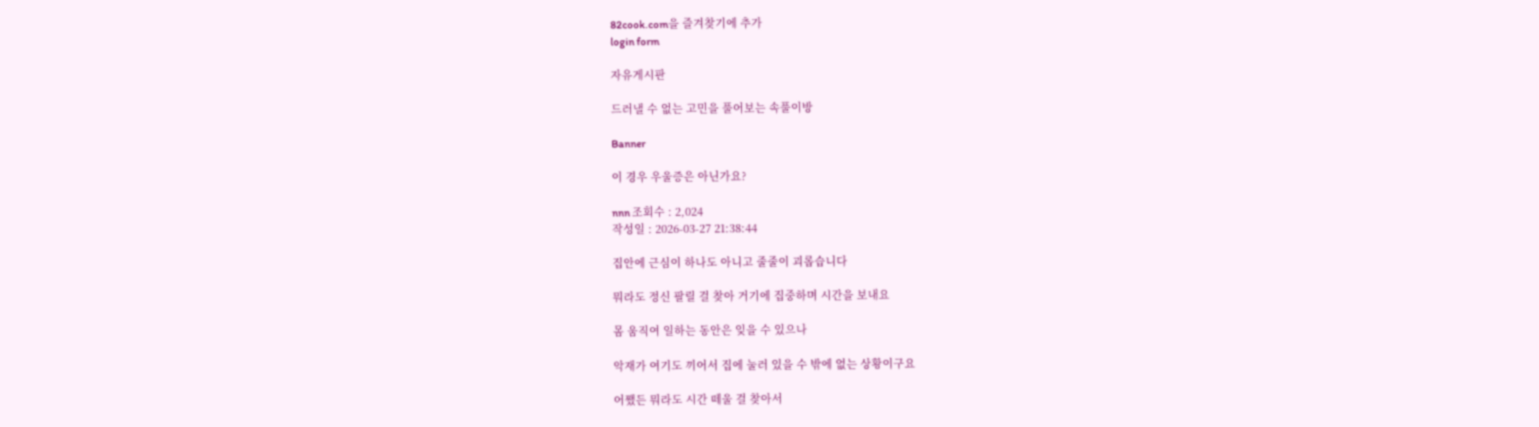82cook.com을 즐겨찾기에 추가
login form

자유게시판

드러낼 수 없는 고민을 풀어보는 속풀이방

Banner

이 경우 우울증은 아닌가요?

nnn 조회수 : 2,024
작성일 : 2026-03-27 21:38:44

집안에 근심이 하나도 아니고 줄줄이 괴롭습니다

뭐라도 정신 팔릴 걸 찾아 거기에 집중하며 시간을 보내요

몸 움직여 일하는 동안은 잊을 수 있으나

악재가 여기도 끼어서 집에 눌러 있을 수 밖에 없는 상황이구요

어쨌든 뭐라도 시간 떼울 걸 찾아서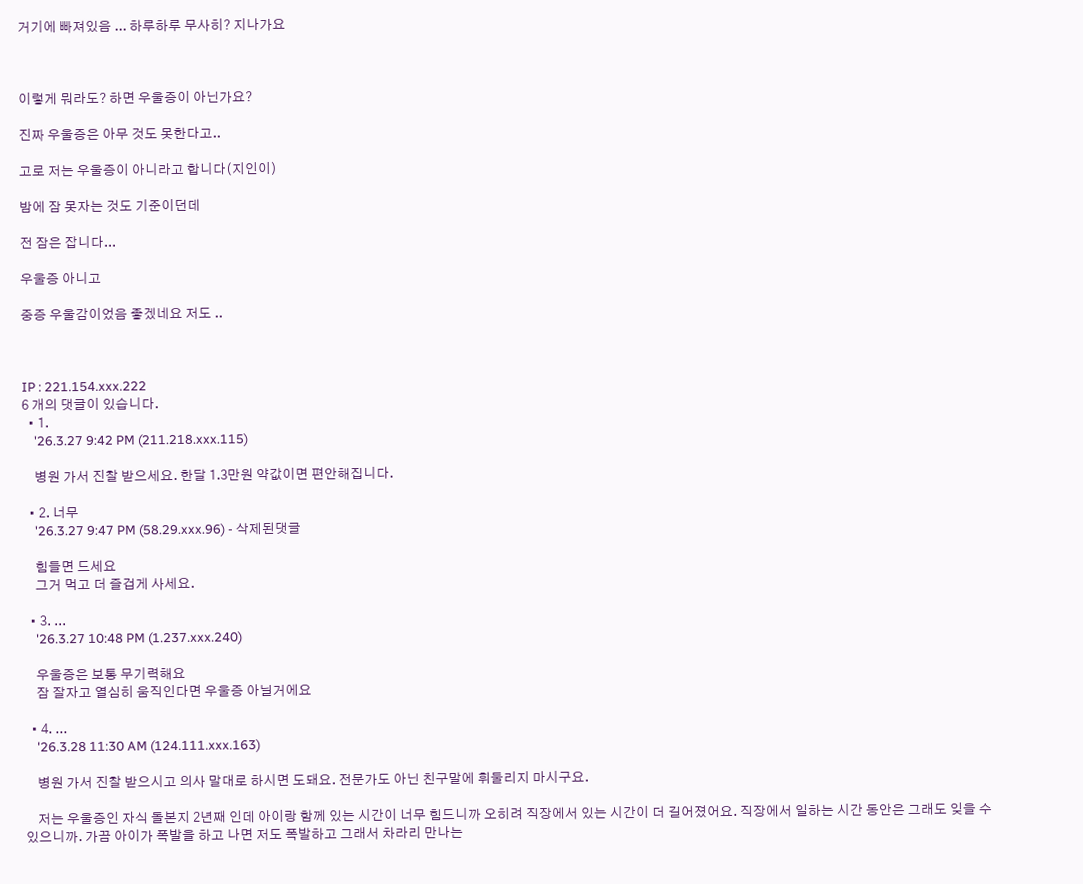거기에 빠져있음 ... 하루하루 무사히? 지나가요



이렇게 뭐라도? 하면 우울증이 아닌가요?

진짜 우울증은 아무 것도 못한다고..

고로 저는 우울증이 아니라고 합니다(지인이)

밤에 잠 못자는 것도 기준이던데

전 잠은 잡니다...

우울증 아니고

중증 우울감이었음 좋겠네요 저도 ..



IP : 221.154.xxx.222
6 개의 댓글이 있습니다.
  • 1.
    '26.3.27 9:42 PM (211.218.xxx.115)

    병원 가서 진찰 받으세요. 한달 1.3만원 약값이면 편안해집니다.

  • 2. 너무
    '26.3.27 9:47 PM (58.29.xxx.96) - 삭제된댓글

    힘들면 드세요
    그거 먹고 더 즐겁게 사세요.

  • 3. ...
    '26.3.27 10:48 PM (1.237.xxx.240)

    우울증은 보통 무기력해요
    잠 잘자고 열심히 움직인다면 우울증 아닐거에요

  • 4. ...
    '26.3.28 11:30 AM (124.111.xxx.163)

    병원 가서 진찰 받으시고 의사 말대로 하시면 도돼요. 전문가도 아닌 친구말에 휘둘리지 마시구요.

    저는 우울증인 자식 돌본지 2년째 인데 아이랑 함께 있는 시간이 너무 힘드니까 오히려 직장에서 있는 시간이 더 길어졌어요. 직장에서 일하는 시간 동안은 그래도 잊을 수 있으니까. 가끔 아이가 폭발을 하고 나면 저도 폭발하고 그래서 차라리 만나는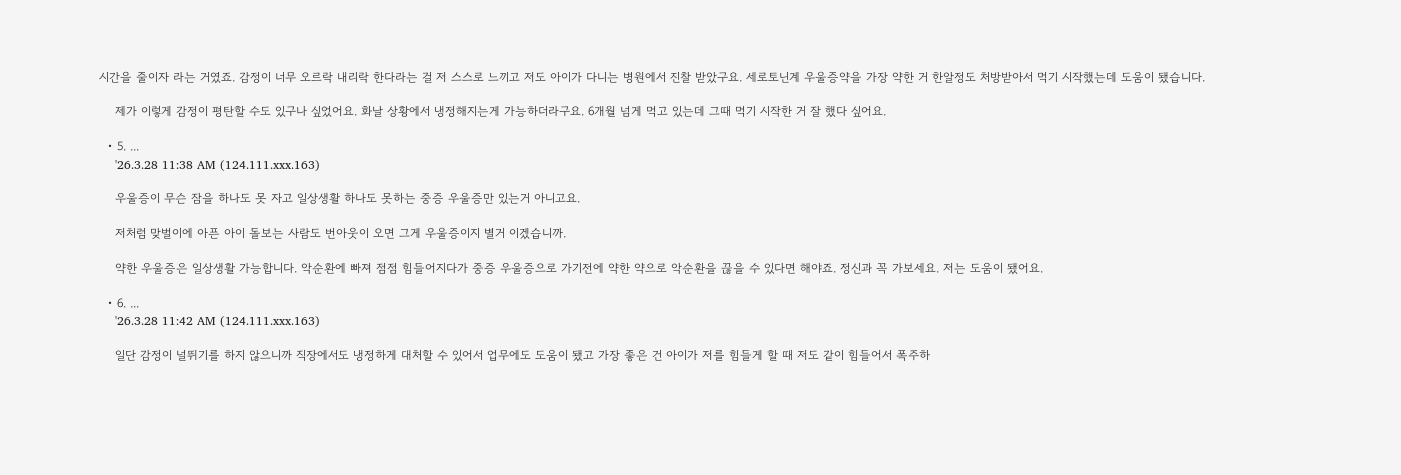시간을 줄이자 라는 거였죠. 감정이 너무 오르락 내리락 한다라는 걸 저 스스로 느끼고 저도 아이가 다니는 병원에서 진찰 받았구요. 세로토닌계 우울증약을 가장 약한 거 한알정도 처방받아서 먹기 시작했는데 도움이 됐습니다.

    제가 이렇게 감정이 평탄할 수도 있구나 싶었어요. 화날 상황에서 냉정해지는게 가능하더라구요. 6개월 넘게 먹고 있는데 그때 먹기 시작한 거 잘 했다 싶어요.

  • 5. ...
    '26.3.28 11:38 AM (124.111.xxx.163)

    우울증이 무슨 잠을 하나도 못 자고 일상생활 하나도 못하는 중증 우울증만 있는거 아니고요.

    저처럼 맞벌이에 아픈 아이 돌보는 사람도 번아웃이 오면 그게 우울증이지 별거 이겠습니까.

    약한 우울증은 일상생활 가능합니다. 악순환에 빠져 점점 힘들어지다가 중증 우울증으로 가기전에 약한 약으로 악순환을 끊을 수 있다면 해야죠. 정신과 꼭 가보세요. 저는 도움이 됐어요.

  • 6. ...
    '26.3.28 11:42 AM (124.111.xxx.163)

    일단 감정이 널뛰기를 하지 않으니까 직장에서도 냉정하게 대처할 수 있어서 업무에도 도움이 됐고 가장 좋은 건 아이가 저를 힘들게 할 때 저도 같이 힘들어서 폭주하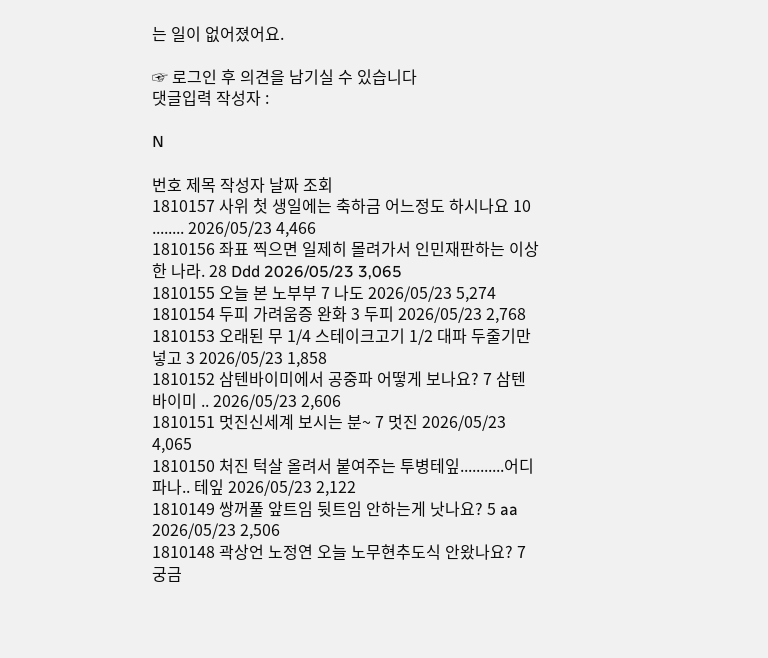는 일이 없어졌어요.

☞ 로그인 후 의견을 남기실 수 있습니다
댓글입력 작성자 :

N

번호 제목 작성자 날짜 조회
1810157 사위 첫 생일에는 축하금 어느정도 하시나요 10 ........ 2026/05/23 4,466
1810156 좌표 찍으면 일제히 몰려가서 인민재판하는 이상한 나라. 28 Ddd 2026/05/23 3,065
1810155 오늘 본 노부부 7 나도 2026/05/23 5,274
1810154 두피 가려움증 완화 3 두피 2026/05/23 2,768
1810153 오래된 무 1/4 스테이크고기 1/2 대파 두줄기만 넣고 3 2026/05/23 1,858
1810152 삼텐바이미에서 공중파 어떻게 보나요? 7 삼텐바이미 .. 2026/05/23 2,606
1810151 멋진신세계 보시는 분~ 7 멋진 2026/05/23 4,065
1810150 처진 턱살 올려서 붙여주는 투병테잎...........어디 파나.. 테잎 2026/05/23 2,122
1810149 쌍꺼풀 앞트임 뒷트임 안하는게 낫나요? 5 aa 2026/05/23 2,506
1810148 곽상언 노정연 오늘 노무현추도식 안왔나요? 7 궁금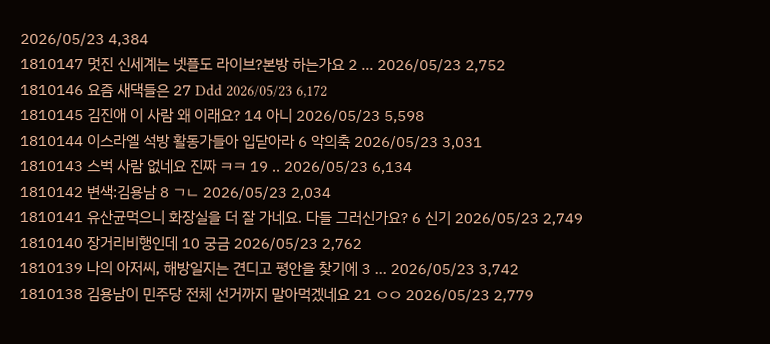2026/05/23 4,384
1810147 멋진 신세계는 넷플도 라이브?본방 하는가요 2 ... 2026/05/23 2,752
1810146 요즘 새댁들은 27 Ddd 2026/05/23 6,172
1810145 김진애 이 사람 왜 이래요? 14 아니 2026/05/23 5,598
1810144 이스라엘 석방 활동가들아 입닫아라 6 악의축 2026/05/23 3,031
1810143 스벅 사람 없네요 진짜 ㅋㅋ 19 .. 2026/05/23 6,134
1810142 변색:김용남 8 ㄱㄴ 2026/05/23 2,034
1810141 유산균먹으니 화장실을 더 잘 가네요. 다들 그러신가요? 6 신기 2026/05/23 2,749
1810140 장거리비행인데 10 궁금 2026/05/23 2,762
1810139 나의 아저씨, 해방일지는 견디고 평안을 찾기에 3 ... 2026/05/23 3,742
1810138 김용남이 민주당 전체 선거까지 말아먹겠네요 21 ㅇㅇ 2026/05/23 2,779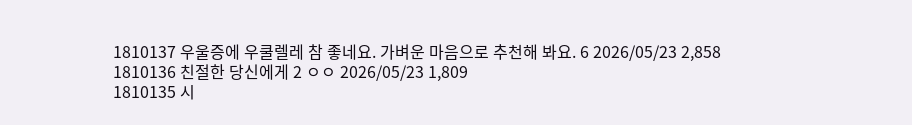1810137 우울증에 우쿨렐레 참 좋네요. 가벼운 마음으로 추천해 봐요. 6 2026/05/23 2,858
1810136 친절한 당신에게 2 ㅇㅇ 2026/05/23 1,809
1810135 시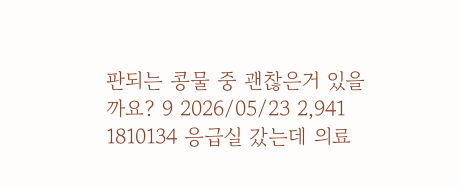판되는 콩물 중 괜찮은거 있을까요? 9 2026/05/23 2,941
1810134 응급실 갔는데 의료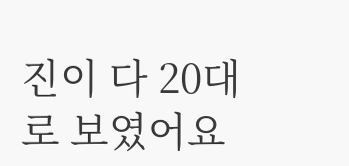진이 다 20대로 보였어요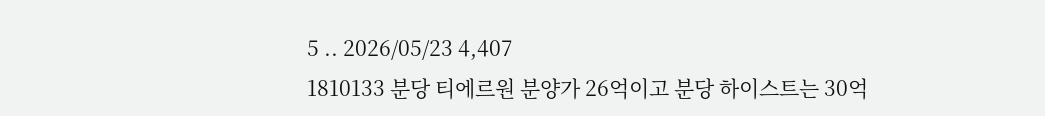5 .. 2026/05/23 4,407
1810133 분당 티에르원 분양가 26억이고 분당 하이스트는 30억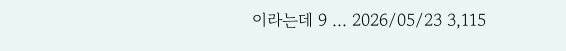이라는데 9 ... 2026/05/23 3,115